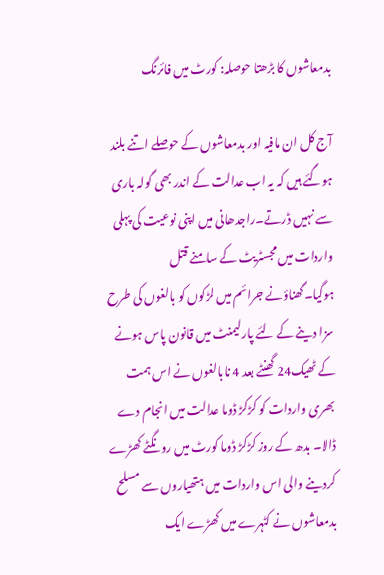بدمعاشوں کا بڑھتا حوصلہ: کورٹ میں فائرنگ

آج کل ان مافیہ اور بدمعاشوں کے حوصلے اتنے بلند ہوگئے ہیں کہ یہ اب عدالت کے اندر بھی گولہ باری سے نہیں ڈرتے۔راجدھانی میں اپنی نوعیت کی پہلی واردات میں مجسٹریٹ کے سامنے قتل ہوگیا۔گھناؤنے جرائم میں لڑکوں کو بالغوں کی طرح سزا دینے کے لئے پارلیمنٹ میں قانون پاس ہونے کے ٹھیک24 گھنٹے بعد 4 نابالغوں نے اس ہمت بھری واردات کو کڑکڑ ڈوما عدالت میں انجام دے ڈالا۔ بدھ کے روز کڑکڑ ڈوما کورٹ میں رونگٹے کھڑے کردینے والی اس واردات میں ہتھیاروں سے مسلح بدمعاشوں نے کٹہرے میں کھڑے ایک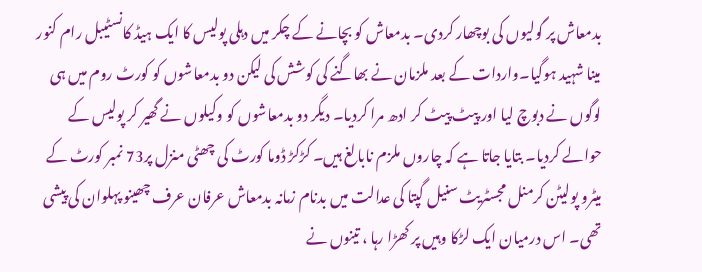بدمعاش پر گولیوں کی بوچھار کردی۔ بدمعاش کو بچانے کے چکر میں دہلی پولیس کا ایک ہیڈ کانسٹیبل رام کنور مینا شہید ہوگیا۔واردات کے بعد ملزمان نے بھاگنے کی کوشش کی لیکن دو بدمعاشوں کو کورٹ روم میں ہی لوگوں نے دبوچ لیا اور پیٹ پیٹ کر ادھ مرا کردیا۔ دیگر دو بدمعاشوں کو وکیلوں نے گھیر کر پولیس کے حوالے کردیا۔ بتایا جاتا ہے کہ چاروں ملزم نابالغ ہیں۔ کڑکڑ ڈوما کورٹ کی چھٹی منزل پر73 نمبر کورٹ کے میٹرو پولیٹن کرمنل مجسٹریٹ سنیل گپتا کی عدالت میں بدنام زمانہ بدمعاش عرفان عرف چھینو پہلوان کی پیشی تھی۔ اس درمیان ایک لڑکا وہیں پر کھڑا رہا ، تینوں نے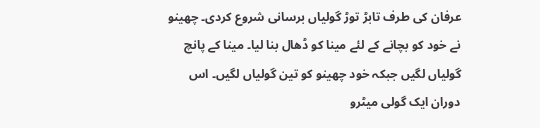عرفان کی طرف تابڑ توڑ گولیاں برسانی شروع کردی۔ چھینو نے خود کو بچانے کے لئے مینا کو ڈھال بنا لیا۔ مینا کے پانچ گولیاں لگیں جبکہ خود چھینو کو تین گولیاں لگیں۔ اس دوران ایک گولی میٹرو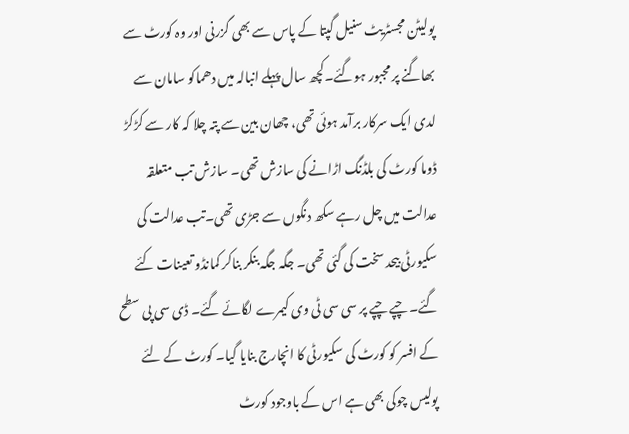پولیٹن مجسٹریٹ سنیل گپتا کے پاس سے بھی گزرنی اور وہ کورٹ سے بھاگنے پر مجبور ہوگئے۔کچھ سال پہلے انبالہ میں دھماکو سامان سے لدی ایک سرکار برآمد ہوئی تھی، چھان بین سے پتہ چلا کہ کار سے کڑکڑ ڈوما کورٹ کی بلڈنگ اڑانے کی سازش تھی۔ سازش تب متعلقہ عدالت میں چل رہے سکھ دنگوں سے جڑی تھی۔تب عدالت کی سکیورٹی بیحد سخت کی گئی تھی۔ جگہ جگہ بنکر بناکر کمانڈو تعینات کئے گئے۔ چپے چپے پر سی سی ٹی وی کیمرے لگائے گئے۔ ڈی سی پی سطح کے افسر کو کورٹ کی سکیورٹی کا انچارج بنایا گیا۔ کورٹ کے لئے پولیس چوکی بھی ہے اس کے باوجود کورٹ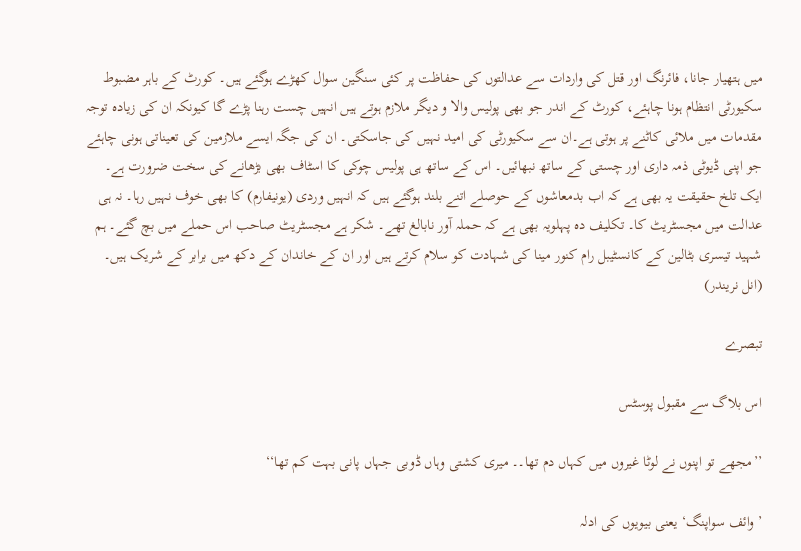میں ہتھیار جانا، فائرنگ اور قتل کی واردات سے عدالتوں کی حفاظت پر کئی سنگین سوال کھڑے ہوگئے ہیں۔ کورٹ کے باہر مضبوط سکیورٹی انتظام ہونا چاہئے، کورٹ کے اندر جو بھی پولیس والا و دیگر ملازم ہوتے ہیں انہیں چست رہنا پڑے گا کیونکہ ان کی زیادہ توجہ مقدمات میں ملائی کاٹنے پر ہوتی ہے۔ان سے سکیورٹی کی امید نہیں کی جاسکتی۔ ان کی جگہ ایسے ملازمین کی تعیناتی ہونی چاہئے جو اپنی ڈیوٹی ذمہ داری اور چستی کے ساتھ نبھائیں۔ اس کے ساتھ ہی پولیس چوکی کا اسٹاف بھی بڑھانے کی سخت ضرورت ہے۔ ایک تلخ حقیقت یہ بھی ہے کہ اب بدمعاشوں کے حوصلے اتنے بلند ہوگئے ہیں کہ انہیں وردی (یونیفارم) کا بھی خوف نہیں رہا۔ نہ ہی عدالت میں مجسٹریٹ کا۔ تکلیف دہ پہلویہ بھی ہے کہ حملہ آور نابالغ تھے۔ شکر ہے مجسٹریٹ صاحب اس حملے میں بچ گئے۔ ہم شہید تیسری بٹالین کے کانسٹیبل رام کنور مینا کی شہادت کو سلام کرتے ہیں اور ان کے خاندان کے دکھ میں برابر کے شریک ہیں۔
(انل نریندر)

تبصرے

اس بلاگ سے مقبول پوسٹس

’’مجھے تو اپنوں نے لوٹا غیروں میں کہاں دم تھا۔۔ میری کشتی وہاں ڈوبی جہاں پانی بہت کم تھا‘‘

’وائف سواپنگ‘ یعنی بیویوں کی ادلہ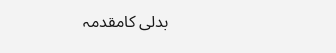بدلی کامقدمہ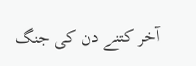آخر کتنے دن کی جنگ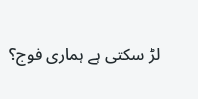لڑ سکتی ہے ہماری فوج؟